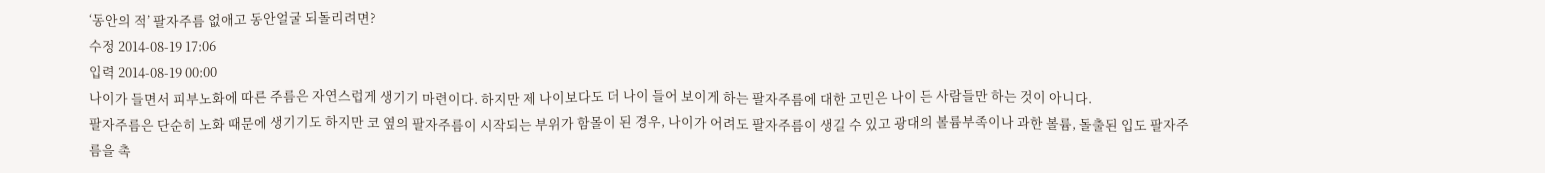‘동안의 적’ 팔자주름 없애고 동안얼굴 되돌리려면?
수정 2014-08-19 17:06
입력 2014-08-19 00:00
나이가 들면서 피부노화에 따른 주름은 자연스럽게 생기기 마련이다. 하지만 제 나이보다도 더 나이 들어 보이게 하는 팔자주름에 대한 고민은 나이 든 사람들만 하는 것이 아니다.
팔자주름은 단순히 노화 때문에 생기기도 하지만 코 옆의 팔자주름이 시작되는 부위가 함몰이 된 경우, 나이가 어려도 팔자주름이 생길 수 있고 광대의 볼륨부족이나 과한 볼륨, 돌출된 입도 팔자주름을 촉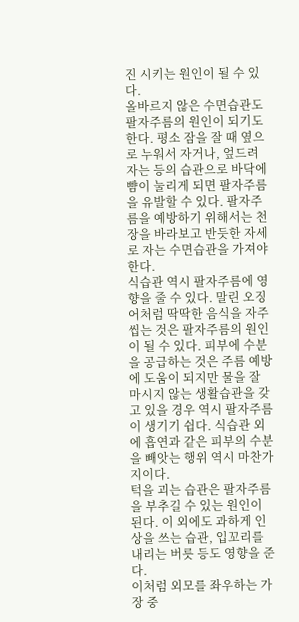진 시키는 원인이 될 수 있다.
올바르지 않은 수면습관도 팔자주름의 원인이 되기도 한다. 평소 잠을 잘 때 옆으로 누워서 자거나, 엎드려 자는 등의 습관으로 바닥에 뺨이 눌리게 되면 팔자주름을 유발할 수 있다. 팔자주름을 예방하기 위해서는 천장을 바라보고 반듯한 자세로 자는 수면습관을 가져야 한다.
식습관 역시 팔자주름에 영향을 줄 수 있다. 말린 오징어처럼 딱딱한 음식을 자주 씹는 것은 팔자주름의 원인이 될 수 있다. 피부에 수분을 공급하는 것은 주름 예방에 도움이 되지만 물을 잘 마시지 않는 생활습관을 갖고 있을 경우 역시 팔자주름이 생기기 쉽다. 식습관 외에 흡연과 같은 피부의 수분을 빼앗는 행위 역시 마찬가지이다.
턱을 괴는 습관은 팔자주름을 부추길 수 있는 원인이 된다. 이 외에도 과하게 인상을 쓰는 습관, 입꼬리를 내리는 버릇 등도 영향을 준다.
이처럼 외모를 좌우하는 가장 중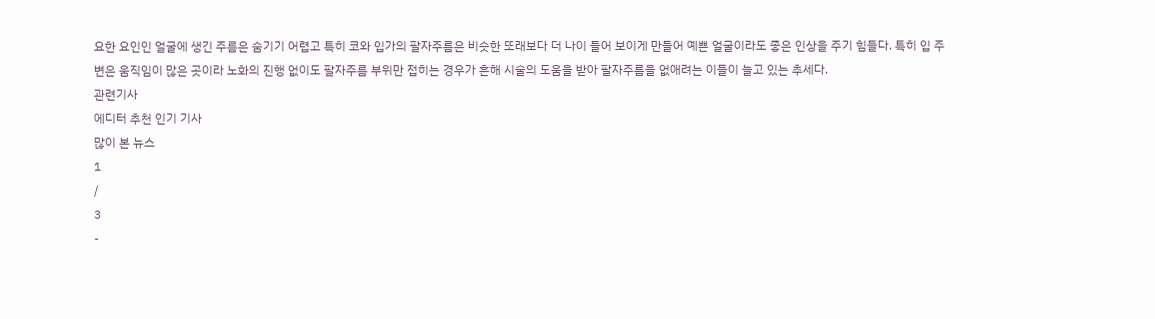요한 요인인 얼굴에 생긴 주름은 숨기기 어렵고 특히 코와 입가의 팔자주름은 비슷한 또래보다 더 나이 들어 보이게 만들어 예쁜 얼굴이라도 좋은 인상을 주기 힘들다. 특히 입 주변은 움직임이 많은 곳이라 노화의 진행 없이도 팔자주름 부위만 접히는 경우가 흔해 시술의 도움을 받아 팔자주름을 없애려는 이들이 늘고 있는 추세다.
관련기사
에디터 추천 인기 기사
많이 본 뉴스
1
/
3
-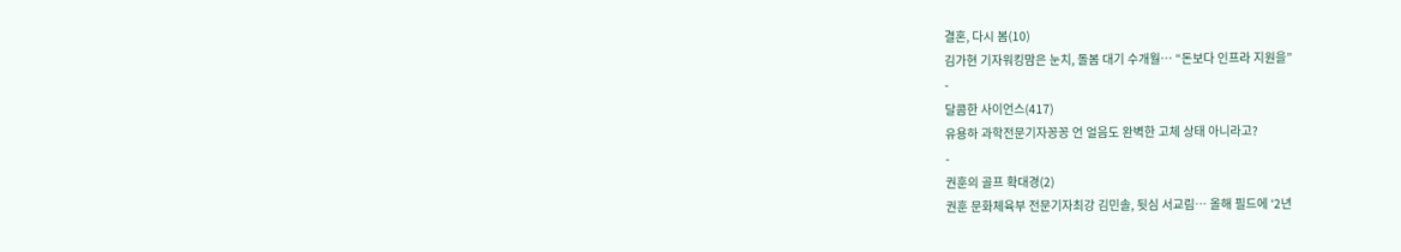결혼, 다시 봄(10)
김가현 기자워킹맘은 눈치, 돌봄 대기 수개월… “돈보다 인프라 지원을”
-
달콤한 사이언스(417)
유용하 과학전문기자꽁꽁 언 얼음도 완벽한 고체 상태 아니라고?
-
권훈의 골프 확대경(2)
권훈 문화체육부 전문기자최강 김민솔, 뒷심 서교림… 올해 필드에 ‘2년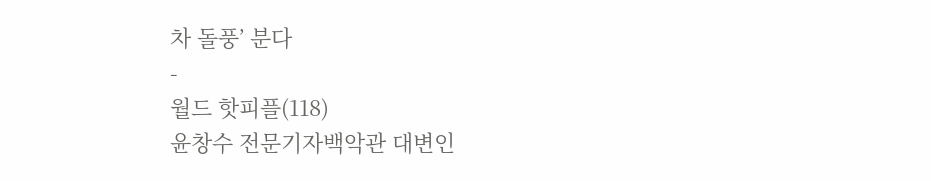차 돌풍’ 분다
-
월드 핫피플(118)
윤창수 전문기자백악관 대변인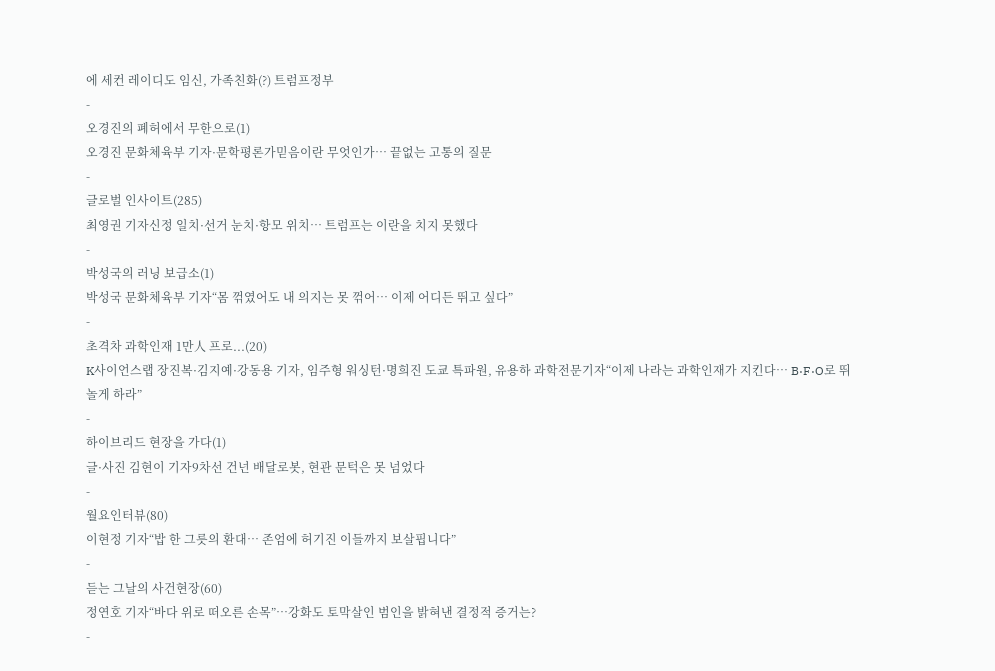에 세컨 레이디도 임신, 가족친화(?) 트럼프정부
-
오경진의 폐허에서 무한으로(1)
오경진 문화체육부 기자·문학평론가믿음이란 무엇인가… 끝없는 고통의 질문
-
글로벌 인사이트(285)
최영권 기자신정 일치·선거 눈치·항모 위치… 트럼프는 이란을 치지 못했다
-
박성국의 러닝 보급소(1)
박성국 문화체육부 기자“몸 꺾였어도 내 의지는 못 꺾어… 이제 어디든 뛰고 싶다”
-
초격차 과학인재 1만人 프로...(20)
K사이언스랩 장진복·김지예·강동용 기자, 임주형 워싱턴·명희진 도쿄 특파원, 유용하 과학전문기자“이제 나라는 과학인재가 지킨다… B·F·O로 뛰놀게 하라”
-
하이브리드 현장을 가다(1)
글·사진 김현이 기자9차선 건넌 배달로봇, 현관 문턱은 못 넘었다
-
월요인터뷰(80)
이현정 기자“밥 한 그릇의 환대… 존엄에 허기진 이들까지 보살핍니다”
-
듣는 그날의 사건현장(60)
정연호 기자“바다 위로 떠오른 손목”…강화도 토막살인 범인을 밝혀낸 결정적 증거는?
-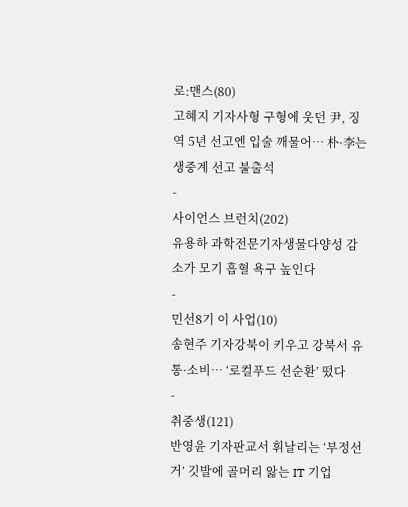로:맨스(80)
고혜지 기자사형 구형에 웃던 尹, 징역 5년 선고엔 입술 깨물어… 朴·李는 생중계 선고 불출석
-
사이언스 브런치(202)
유용하 과학전문기자생물다양성 감소가 모기 흡혈 욕구 높인다
-
민선8기 이 사업(10)
송현주 기자강북이 키우고 강북서 유통·소비… ‘로컬푸드 선순환’ 떴다
-
취중생(121)
반영윤 기자판교서 휘날리는 ‘부정선거’ 깃발에 골머리 앓는 IT 기업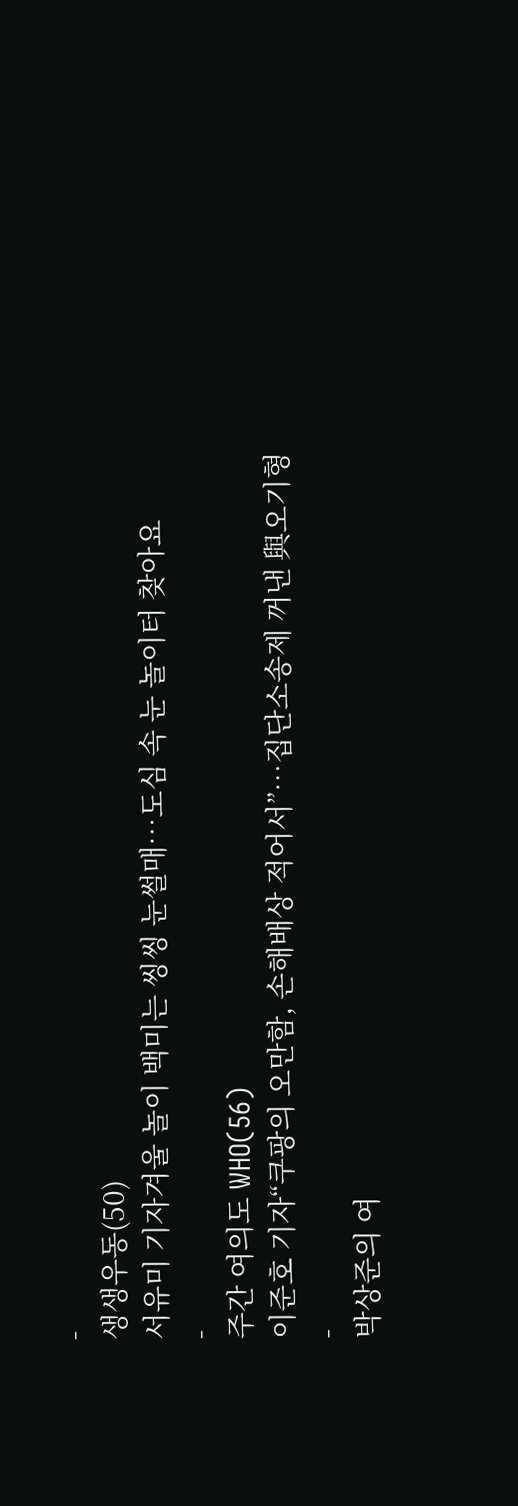-
생생우동(50)
서유미 기자겨울 놀이 백미는 씽씽 눈썰매…도심 속 눈 놀이터 찾아요
-
주간 여의도 WHO(56)
이준호 기자“쿠팡의 오만함, 손해배상 적어서”…집단소송제 꺼낸 與오기형
-
박상준의 여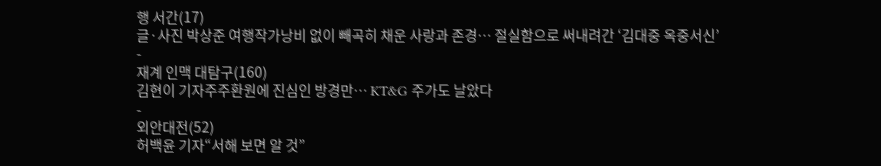행 서간(17)
글·사진 박상준 여행작가낭비 없이 빼곡히 채운 사랑과 존경… 절실함으로 써내려간 ‘김대중 옥중서신’
-
재계 인맥 대탐구(160)
김현이 기자주주환원에 진심인 방경만… KT&G 주가도 날았다
-
외안대전(52)
허백윤 기자“서해 보면 알 것”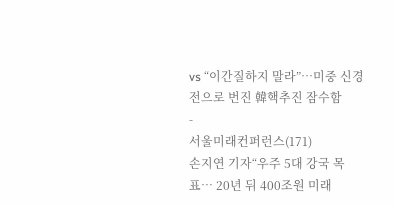vs “이간질하지 말라”…미중 신경전으로 번진 韓핵추진 잠수함
-
서울미래컨퍼런스(171)
손지연 기자“우주 5대 강국 목표… 20년 뒤 400조원 미래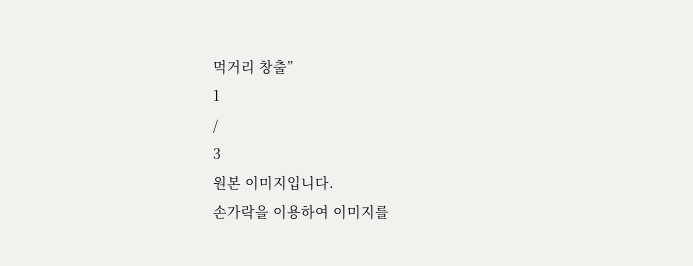먹거리 창출”
1
/
3
원본 이미지입니다.
손가락을 이용하여 이미지를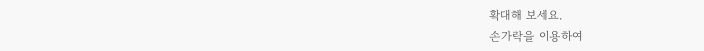확대해 보세요.
손가락을 이용하여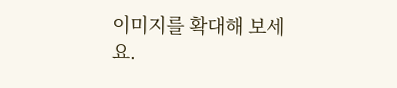이미지를 확대해 보세요.